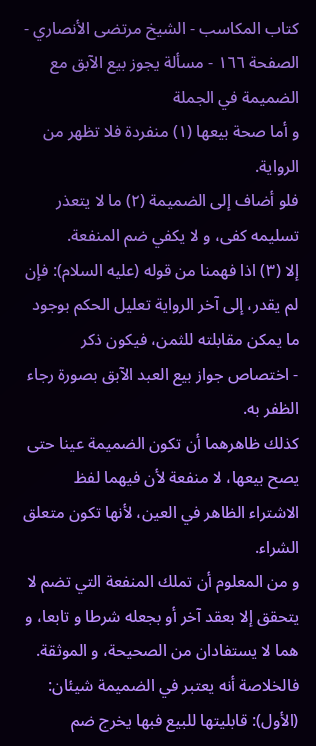كتاب المكاسب - الشيخ مرتضى الأنصاري - الصفحة ١٦٦ - مسألة يجوز بيع الآبق مع الضميمة في الجملة
و أما صحة بيعها (١) منفردة فلا تظهر من الرواية.
فلو أضاف إلى الضميمة (٢) ما لا يتعذر تسليمه كفى، و لا يكفي ضم المنفعة.
إلا (٣) اذا فهمنا من قوله (عليه السلام): فإن لم يقدر، إلى آخر الرواية تعليل الحكم بوجود ما يمكن مقابلته للثمن، فيكون ذكر
- اختصاص جواز بيع العبد الآبق بصورة رجاء الظفر به.
كذلك ظاهرهما أن تكون الضميمة عينا حتى يصح بيعها، لا منفعة لأن فيهما لفظ الاشتراء الظاهر في العين، لأنها تكون متعلق الشراء.
و من المعلوم أن تملك المنفعة التي تضم لا يتحقق إلا بعقد آخر أو بجعله شرطا و تابعا، و هما لا يستفادان من الصحيحة، و الموثقة.
فالخلاصة أنه يعتبر في الضميمة شيئان:
(الأول): قابليتها للبيع فبها يخرج ضم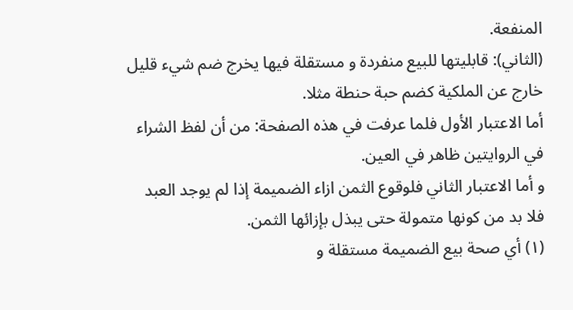المنفعة.
(الثاني): قابليتها للبيع منفردة و مستقلة فيها يخرج ضم شيء قليل خارج عن الملكية كضم حبة حنطة مثلا.
أما الاعتبار الأول فلما عرفت في هذه الصفحة: من أن لفظ الشراء في الروايتين ظاهر في العين.
و أما الاعتبار الثاني فلوقوع الثمن ازاء الضميمة إذا لم يوجد العبد فلا بد من كونها متمولة حتى يبذل بإزائها الثمن.
(١) أي صحة بيع الضميمة مستقلة و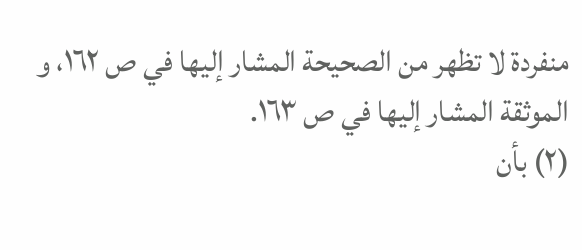منفردة لا تظهر من الصحيحة المشار إليها في ص ١٦٢، و الموثقة المشار إليها في ص ١٦٣.
(٢) بأن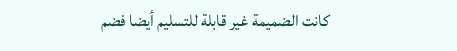كانت الضميمة غير قابلة للتسليم أيضا فضم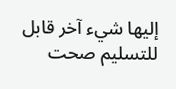إليها شيء آخر قابل للتسليم صحت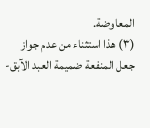المعاوضة.
(٣) هذا استثناء من عدم جواز جعل المنفعة ضميمة العبد الآبق-